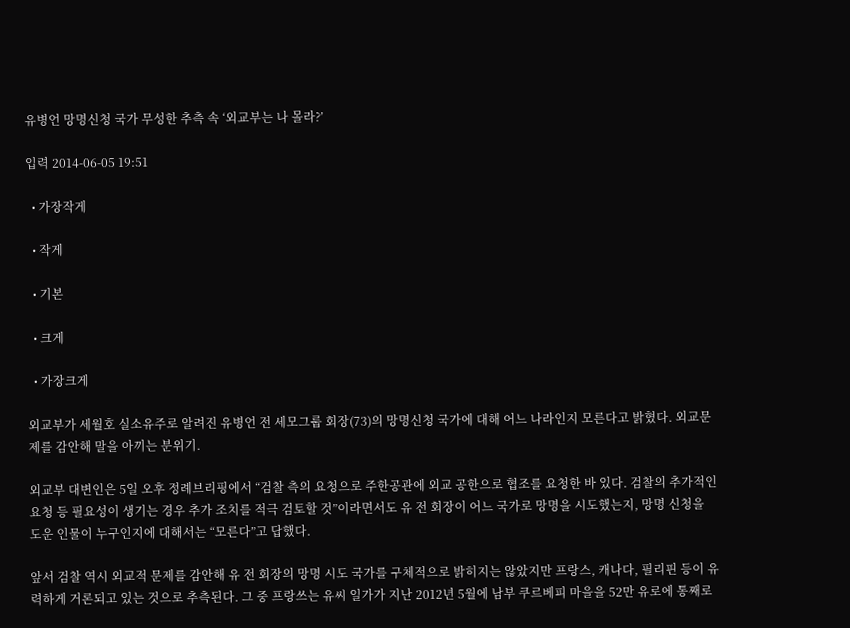유병언 망명신청 국가 무성한 추측 속 ‘외교부는 나 몰라?’

입력 2014-06-05 19:51

  • 가장작게

  • 작게

  • 기본

  • 크게

  • 가장크게

외교부가 세월호 실소유주로 알려진 유병언 전 세모그룹 회장(73)의 망명신청 국가에 대해 어느 나라인지 모른다고 밝혔다. 외교문제를 감안해 말을 아끼는 분위기.

외교부 대변인은 5일 오후 정례브리핑에서 “검찰 측의 요청으로 주한공관에 외교 공한으로 협조를 요청한 바 있다. 검찰의 추가적인 요청 등 필요성이 생기는 경우 추가 조치를 적극 검토할 것”이라면서도 유 전 회장이 어느 국가로 망명을 시도했는지, 망명 신청을 도운 인물이 누구인지에 대해서는 “모른다”고 답했다.

앞서 검찰 역시 외교적 문제를 감안해 유 전 회장의 망명 시도 국가를 구체적으로 밝히지는 않았지만 프랑스, 캐나다, 필리핀 등이 유력하게 거론되고 있는 것으로 추측된다. 그 중 프랑쓰는 유씨 일가가 지난 2012년 5월에 남부 쿠르베피 마을을 52만 유로에 통째로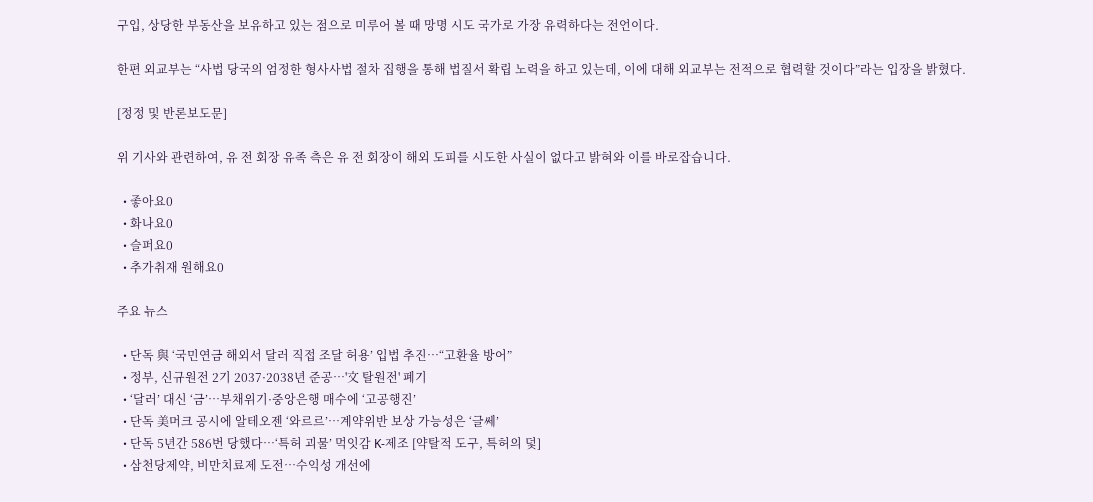구입, 상당한 부동산을 보유하고 있는 점으로 미루어 볼 때 망명 시도 국가로 가장 유력하다는 전언이다.

한편 외교부는 “사법 당국의 엄정한 형사사법 절차 집행을 통해 법질서 확립 노력을 하고 있는데, 이에 대해 외교부는 전적으로 협력할 것이다”라는 입장을 밝혔다.

[정정 및 반론보도문]

위 기사와 관련하여, 유 전 회장 유족 측은 유 전 회장이 해외 도피를 시도한 사실이 없다고 밝혀와 이를 바로잡습니다.

  • 좋아요0
  • 화나요0
  • 슬퍼요0
  • 추가취재 원해요0

주요 뉴스

  • 단독 與 ‘국민연금 해외서 달러 직접 조달 허용’ 입법 추진⋯“고환율 방어”
  • 정부, 신규원전 2기 2037·2038년 준공…'文 탈원전' 폐기
  • ‘달러’ 대신 ‘금’…부채위기·중앙은행 매수에 ‘고공행진’
  • 단독 美머크 공시에 알테오젠 ‘와르르’…계약위반 보상 가능성은 ‘글쎄’
  • 단독 5년간 586번 당했다…‘특허 괴물’ 먹잇감 K-제조 [약탈적 도구, 특허의 덫]
  • 삼천당제약, 비만치료제 도전…수익성 개선에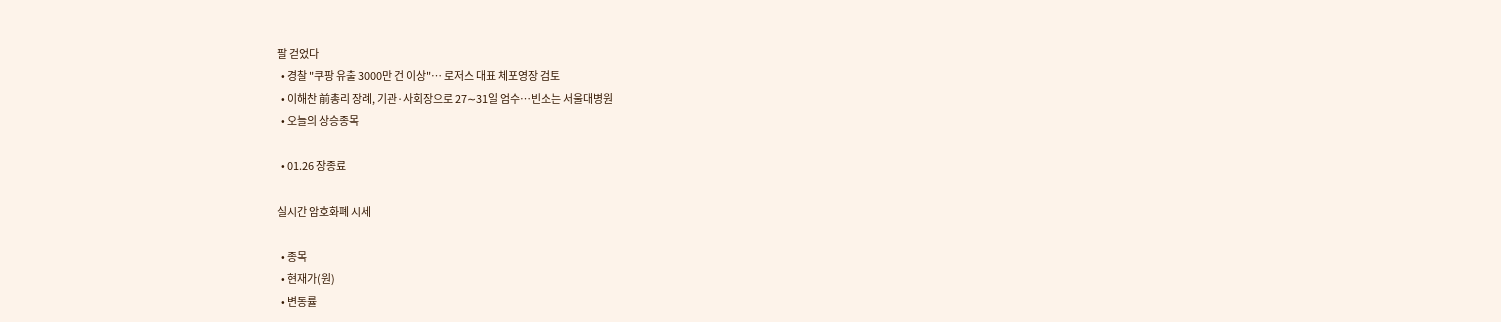팔 걷었다
  • 경찰 "쿠팡 유출 3000만 건 이상"… 로저스 대표 체포영장 검토
  • 이해찬 前총리 장례, 기관·사회장으로 27∼31일 엄수…빈소는 서울대병원
  • 오늘의 상승종목

  • 01.26 장종료

실시간 암호화폐 시세

  • 종목
  • 현재가(원)
  • 변동률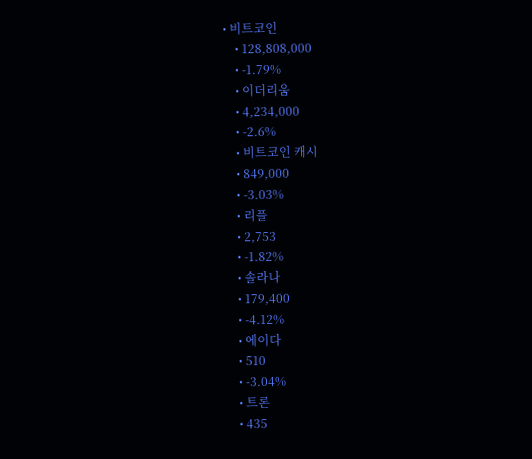• 비트코인
    • 128,808,000
    • -1.79%
    • 이더리움
    • 4,234,000
    • -2.6%
    • 비트코인 캐시
    • 849,000
    • -3.03%
    • 리플
    • 2,753
    • -1.82%
    • 솔라나
    • 179,400
    • -4.12%
    • 에이다
    • 510
    • -3.04%
    • 트론
    • 435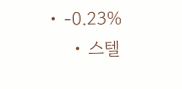• -0.23%
    • 스텔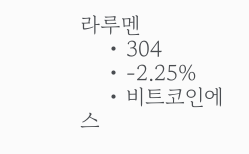라루멘
    • 304
    • -2.25%
    • 비트코인에스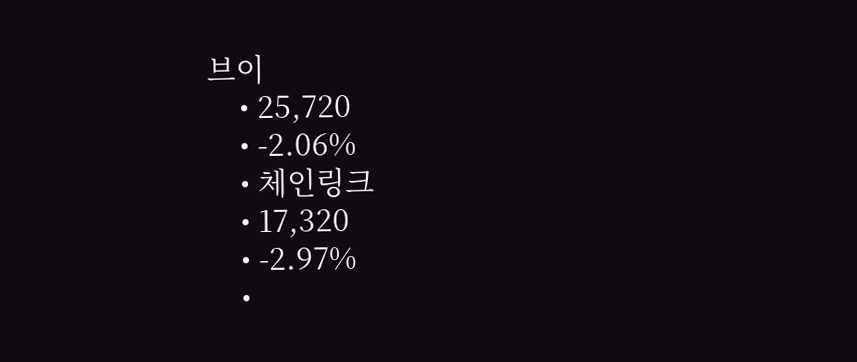브이
    • 25,720
    • -2.06%
    • 체인링크
    • 17,320
    • -2.97%
    •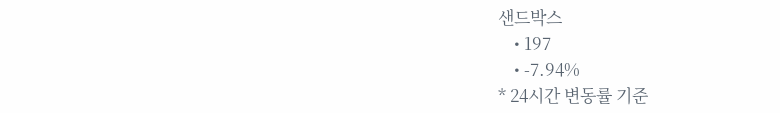샌드박스
    • 197
    • -7.94%
* 24시간 변동률 기준